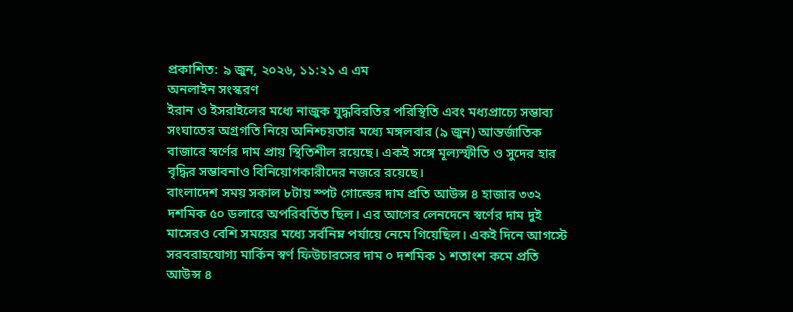প্রকাশিত: ৯ জুন, ২০২৬, ১১:২১ এ এম
অনলাইন সংস্করণ
ইরান ও ইসরাইলের মধ্যে নাজুক যুদ্ধবিরতির পরিস্থিতি এবং মধ্যপ্রাচ্যে সম্ভাব্য সংঘাতের অগ্রগতি নিয়ে অনিশ্চয়তার মধ্যে মঙ্গলবার (৯ জুন) আন্তর্জাতিক বাজারে স্বর্ণের দাম প্রায় স্থিতিশীল রয়েছে। একই সঙ্গে মূল্যস্ফীতি ও সুদের হার বৃদ্ধির সম্ভাবনাও বিনিয়োগকারীদের নজরে রয়েছে।
বাংলাদেশ সময় সকাল ৮টায় স্পট গোল্ডের দাম প্রতি আউন্স ৪ হাজার ৩৩২ দশমিক ৫০ ডলারে অপরিবর্তিত ছিল। এর আগের লেনদেনে স্বর্ণের দাম দুই মাসেরও বেশি সময়ের মধ্যে সর্বনিম্ন পর্যায়ে নেমে গিয়েছিল। একই দিনে আগস্টে সরবরাহযোগ্য মার্কিন স্বর্ণ ফিউচারসের দাম ০ দশমিক ১ শতাংশ কমে প্রতি আউন্স ৪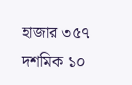হাজার ৩৫৭ দশমিক ১০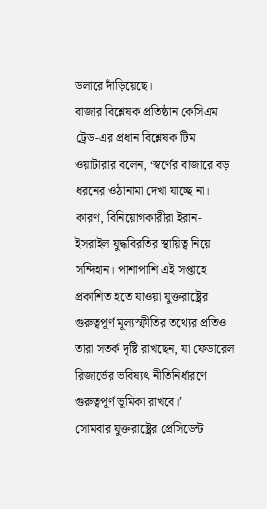ডলারে দাঁড়িয়েছে।
বাজার বিশ্লেষক প্রতিষ্ঠান কেসিএম ট্রেড-এর প্রধান বিশ্লেষক টিম ওয়াটারার বলেন, ‘স্বর্ণের বাজারে বড় ধরনের ওঠানামা দেখা যাচ্ছে না। কারণ, বিনিয়োগকারীরা ইরান-ইসরাইল যুদ্ধবিরতির স্থায়িত্ব নিয়ে সন্দিহান। পাশাপাশি এই সপ্তাহে প্রকাশিত হতে যাওয়া যুক্তরাষ্ট্রের গুরুত্বপূর্ণ মূল্যস্ফীতির তথ্যের প্রতিও তারা সতর্ক দৃষ্টি রাখছেন, যা ফেডারেল রিজার্ভের ভবিষ্যৎ নীতিনির্ধারণে গুরুত্বপূর্ণ ভূমিকা রাখবে।’
সোমবার যুক্তরাষ্ট্রের প্রেসিডেন্ট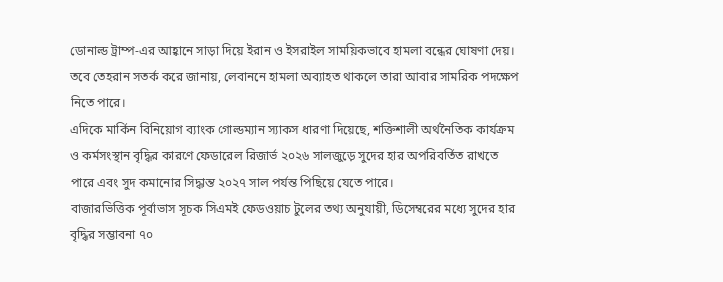ডোনাল্ড ট্রাম্প-এর আহ্বানে সাড়া দিয়ে ইরান ও ইসরাইল সাময়িকভাবে হামলা বন্ধের ঘোষণা দেয়। তবে তেহরান সতর্ক করে জানায়, লেবাননে হামলা অব্যাহত থাকলে তারা আবার সামরিক পদক্ষেপ নিতে পারে।
এদিকে মার্কিন বিনিয়োগ ব্যাংক গোল্ডম্যান স্যাকস ধারণা দিয়েছে, শক্তিশালী অর্থনৈতিক কার্যক্রম ও কর্মসংস্থান বৃদ্ধির কারণে ফেডারেল রিজার্ভ ২০২৬ সালজুড়ে সুদের হার অপরিবর্তিত রাখতে পারে এবং সুদ কমানোর সিদ্ধান্ত ২০২৭ সাল পর্যন্ত পিছিয়ে যেতে পারে।
বাজারভিত্তিক পূর্বাভাস সূচক সিএমই ফেডওয়াচ টুলের তথ্য অনুযায়ী, ডিসেম্বরের মধ্যে সুদের হার বৃদ্ধির সম্ভাবনা ৭০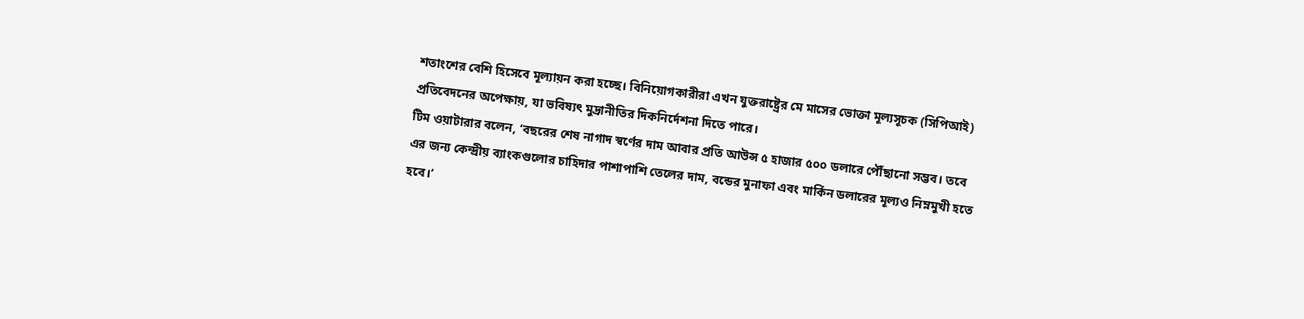শতাংশের বেশি হিসেবে মূল্যায়ন করা হচ্ছে। বিনিয়োগকারীরা এখন যুক্তরাষ্ট্রের মে মাসের ভোক্তা মূল্যসূচক (সিপিআই) প্রতিবেদনের অপেক্ষায়, যা ভবিষ্যৎ মুদ্রানীতির দিকনির্দেশনা দিতে পারে।
টিম ওয়াটারার বলেন, ‘বছরের শেষ নাগাদ স্বর্ণের দাম আবার প্রতি আউন্স ৫ হাজার ৫০০ ডলারে পৌঁছানো সম্ভব। তবে এর জন্য কেন্দ্রীয় ব্যাংকগুলোর চাহিদার পাশাপাশি তেলের দাম, বন্ডের মুনাফা এবং মার্কিন ডলারের মূল্যও নিম্নমুখী হতে হবে।’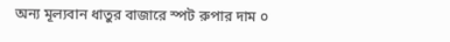অন্য মূল্যবান ধাতুর বাজারে স্পট রুপার দাম ০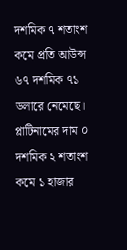দশমিক ৭ শতাংশ কমে প্রতি আউন্স ৬৭ দশমিক ৭১ ডলারে নেমেছে। প্লাটিনামের দাম ০ দশমিক ২ শতাংশ কমে ১ হাজার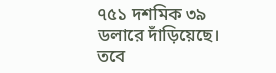৭৫১ দশমিক ৩৯ ডলারে দাঁড়িয়েছে। তবে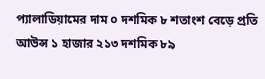প্যালাডিয়ামের দাম ০ দশমিক ৮ শতাংশ বেড়ে প্রতি আউন্স ১ হাজার ২১৩ দশমিক ৮৯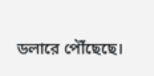ডলারে পৌঁছেছে।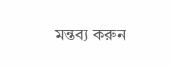মন্তব্য করুন